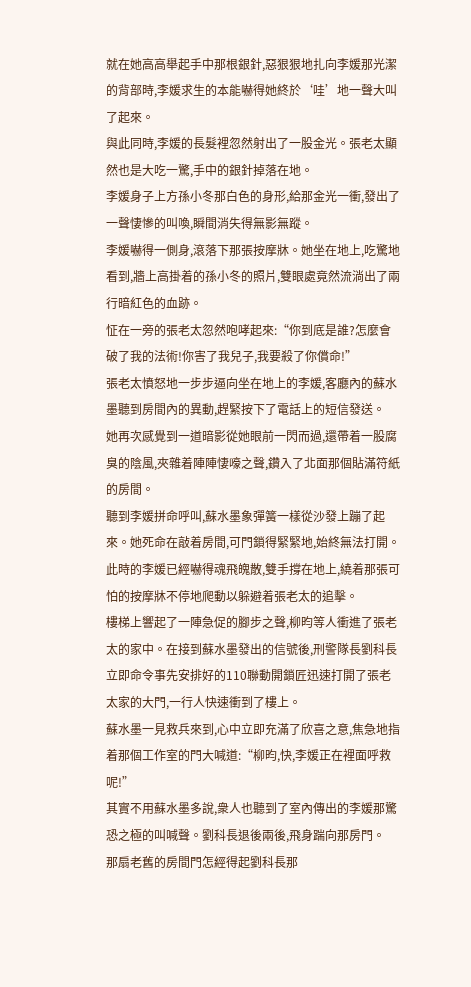就在她高高舉起手中那根銀針,惡狠狠地扎向李媛那光潔的背部時,李媛求生的本能嚇得她終於‘哇’地一聲大叫了起來。
與此同時,李媛的長髮裡忽然射出了一股金光。張老太顯然也是大吃一驚,手中的銀針掉落在地。
李媛身子上方孫小冬那白色的身形,給那金光一衝,發出了一聲悽慘的叫喚,瞬間消失得無影無蹤。
李媛嚇得一側身,滾落下那張按摩牀。她坐在地上,吃驚地看到,牆上高掛着的孫小冬的照片,雙眼處竟然流淌出了兩行暗紅色的血跡。
怔在一旁的張老太忽然咆哮起來:“你到底是誰?怎麼會破了我的法術!你害了我兒子,我要殺了你償命!”
張老太憤怒地一步步逼向坐在地上的李媛,客廳內的蘇水墨聽到房間內的異動,趕緊按下了電話上的短信發送。
她再次感覺到一道暗影從她眼前一閃而過,還帶着一股腐臭的陰風,夾雜着陣陣悽嚎之聲,鑽入了北面那個貼滿符紙的房間。
聽到李媛拼命呼叫,蘇水墨象彈簧一樣從沙發上蹦了起來。她死命在敲着房間,可門鎖得緊緊地,始終無法打開。
此時的李媛已經嚇得魂飛魄散,雙手撐在地上,繞着那張可怕的按摩牀不停地爬動以躲避着張老太的追擊。
樓梯上響起了一陣急促的腳步之聲,柳昀等人衝進了張老太的家中。在接到蘇水墨發出的信號後,刑警隊長劉科長立即命令事先安排好的110聯動開鎖匠迅速打開了張老太家的大門,一行人快速衝到了樓上。
蘇水墨一見救兵來到,心中立即充滿了欣喜之意,焦急地指着那個工作室的門大喊道:“柳昀,快,李媛正在裡面呼救呢!”
其實不用蘇水墨多說,衆人也聽到了室內傳出的李媛那驚恐之極的叫喊聲。劉科長退後兩後,飛身踹向那房門。
那扇老舊的房間門怎經得起劉科長那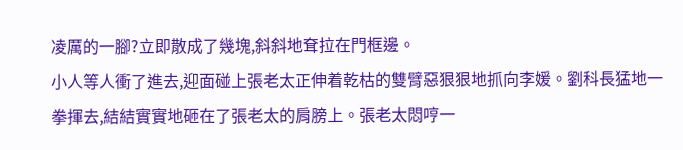凌厲的一腳?立即散成了幾塊,斜斜地耷拉在門框邊。
小人等人衝了進去,迎面碰上張老太正伸着乾枯的雙臂惡狠狠地抓向李媛。劉科長猛地一拳揮去,結結實實地砸在了張老太的肩膀上。張老太悶哼一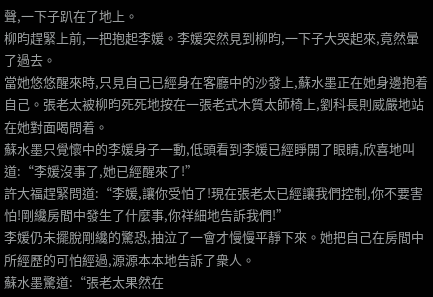聲,一下子趴在了地上。
柳昀趕緊上前,一把抱起李媛。李媛突然見到柳昀,一下子大哭起來,竟然暈了過去。
當她悠悠醒來時,只見自己已經身在客廳中的沙發上,蘇水墨正在她身邊抱着自己。張老太被柳昀死死地按在一張老式木質太師椅上,劉科長則威嚴地站在她對面喝問着。
蘇水墨只覺懷中的李媛身子一動,低頭看到李媛已經睜開了眼睛,欣喜地叫道:“李媛沒事了,她已經醒來了!”
許大福趕緊問道:“李媛,讓你受怕了!現在張老太已經讓我們控制,你不要害怕!剛纔房間中發生了什麼事,你祥細地告訴我們!”
李媛仍未擺脫剛纔的驚恐,抽泣了一會才慢慢平靜下來。她把自己在房間中所經歷的可怕經過,源源本本地告訴了衆人。
蘇水墨驚道:“張老太果然在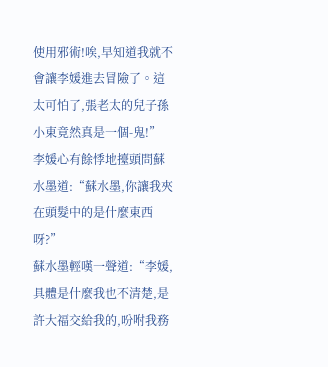使用邪術!唉,早知道我就不會讓李媛進去冒險了。這太可怕了,張老太的兒子孫小東竟然真是一個-鬼!”
李媛心有餘悸地擡頭問蘇水墨道:“蘇水墨,你讓我夾在頭髮中的是什麼東西呀?”
蘇水墨輕嘆一聲道:“李媛,具體是什麼我也不清楚,是許大福交給我的,吩咐我務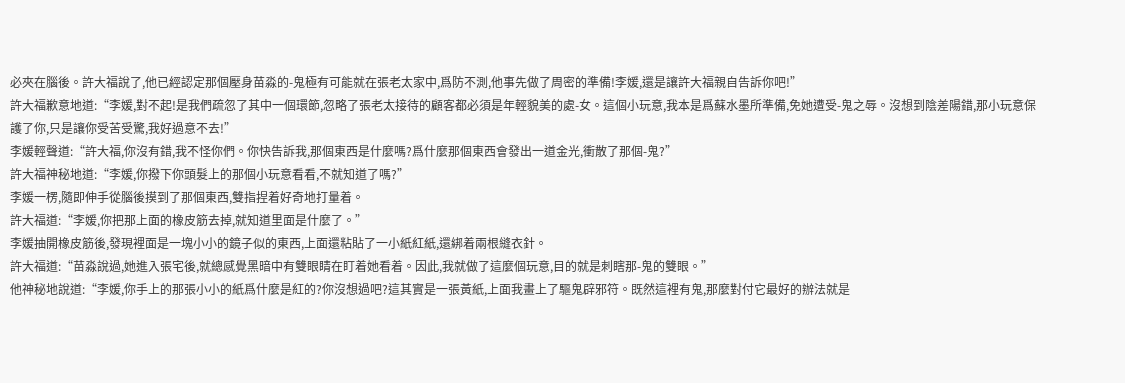必夾在腦後。許大福說了,他已經認定那個壓身苗淼的-鬼極有可能就在張老太家中,爲防不測,他事先做了周密的準備!李媛,還是讓許大福親自告訴你吧!”
許大福歉意地道:“李媛,對不起!是我們疏忽了其中一個環節,忽略了張老太接待的顧客都必須是年輕貌美的處-女。這個小玩意,我本是爲蘇水墨所準備,免她遭受-鬼之辱。沒想到陰差陽錯,那小玩意保護了你,只是讓你受苦受驚,我好過意不去!”
李媛輕聲道:“許大福,你沒有錯,我不怪你們。你快告訴我,那個東西是什麼嗎?爲什麼那個東西會發出一道金光,衝散了那個-鬼?”
許大福神秘地道:“李媛,你撥下你頭髮上的那個小玩意看看,不就知道了嗎?”
李媛一楞,隨即伸手從腦後摸到了那個東西,雙指捏着好奇地打量着。
許大福道:“李媛,你把那上面的橡皮筋去掉,就知道里面是什麼了。”
李媛抽開橡皮筋後,發現裡面是一塊小小的鏡子似的東西,上面還粘貼了一小紙紅紙,還綁着兩根縫衣針。
許大福道:“苗淼說過,她進入張宅後,就總感覺黑暗中有雙眼睛在盯着她看着。因此,我就做了這麼個玩意,目的就是刺瞎那-鬼的雙眼。”
他神秘地說道:“李媛,你手上的那張小小的紙爲什麼是紅的?你沒想過吧?這其實是一張黃紙,上面我畫上了驅鬼辟邪符。既然這裡有鬼,那麼對付它最好的辦法就是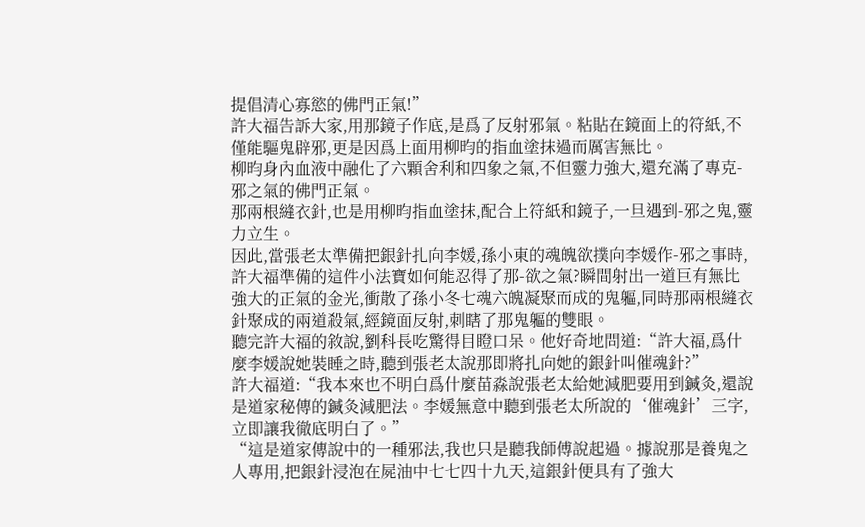提倡清心寡慾的佛門正氣!”
許大福告訴大家,用那鏡子作底,是爲了反射邪氣。粘貼在鏡面上的符紙,不僅能驅鬼辟邪,更是因爲上面用柳昀的指血塗抹過而厲害無比。
柳昀身內血液中融化了六顆舍利和四象之氣,不但靈力強大,還充滿了專克-邪之氣的佛門正氣。
那兩根縫衣針,也是用柳昀指血塗抹,配合上符紙和鏡子,一旦遇到-邪之鬼,靈力立生。
因此,當張老太準備把銀針扎向李媛,孫小東的魂魄欲撲向李媛作-邪之事時,許大福準備的這件小法寶如何能忍得了那-欲之氣?瞬間射出一道巨有無比強大的正氣的金光,衝散了孫小冬七魂六魄凝聚而成的鬼軀,同時那兩根縫衣針聚成的兩道殺氣,經鏡面反射,刺瞎了那鬼軀的雙眼。
聽完許大福的敘說,劉科長吃驚得目瞪口呆。他好奇地問道:“許大福,爲什麼李媛說她裝睡之時,聽到張老太說那即將扎向她的銀針叫催魂針?”
許大福道:“我本來也不明白爲什麼苗淼說張老太給她減肥要用到鍼灸,還說是道家秘傳的鍼灸減肥法。李媛無意中聽到張老太所說的‘催魂針’三字,立即讓我徹底明白了。”
“這是道家傳說中的一種邪法,我也只是聽我師傅說起過。據說那是養鬼之人專用,把銀針浸泡在屍油中七七四十九天,這銀針便具有了強大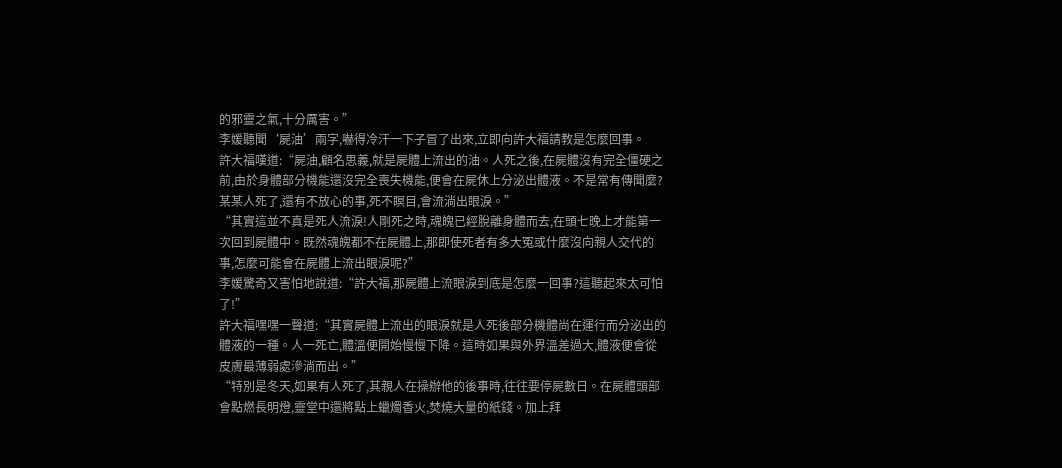的邪靈之氣,十分厲害。”
李媛聽聞‘屍油’兩字,嚇得冷汗一下子冒了出來,立即向許大福請教是怎麼回事。
許大福嘆道:“屍油,顧名思義,就是屍體上流出的油。人死之後,在屍體沒有完全僵硬之前,由於身體部分機能還沒完全喪失機能,便會在屍休上分泌出體液。不是常有傳聞麼?某某人死了,還有不放心的事,死不瞑目,會流淌出眼淚。”
“其實這並不真是死人流淚!人剛死之時,魂魄已經脫離身體而去,在頭七晚上才能第一次回到屍體中。既然魂魄都不在屍體上,那即使死者有多大冤或什麼沒向親人交代的事,怎麼可能會在屍體上流出眼淚呢?”
李媛驚奇又害怕地說道:“許大福,那屍體上流眼淚到底是怎麼一回事?這聽起來太可怕了!”
許大福嘿嘿一聲道:“其實屍體上流出的眼淚就是人死後部分機體尚在運行而分泌出的體液的一種。人一死亡,體溫便開始慢慢下降。這時如果與外界溫差過大,體液便會從皮膚最薄弱處滲淌而出。”
“特別是冬天,如果有人死了,其親人在操辦他的後事時,往往要停屍數日。在屍體頭部會點燃長明燈,靈堂中還將點上蠟燭香火,焚燒大量的紙錢。加上拜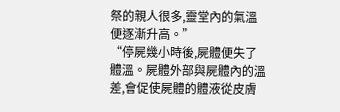祭的親人很多,靈堂內的氣溫便逐漸升高。”
“停屍幾小時後,屍體便失了體溫。屍體外部與屍體內的溫差,會促使屍體的體液從皮膚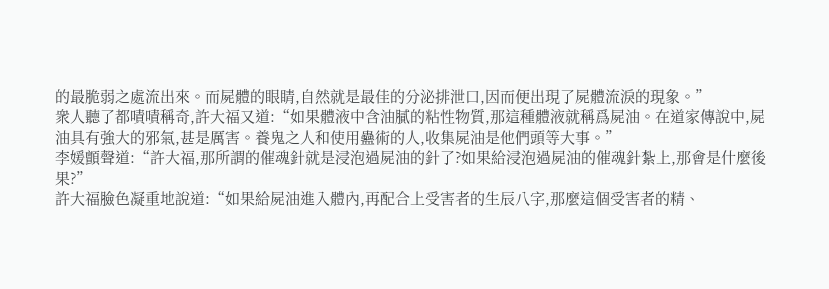的最脆弱之處流出來。而屍體的眼睛,自然就是最佳的分泌排泄口,因而便出現了屍體流淚的現象。”
衆人聽了都嘖嘖稱奇,許大福又道:“如果體液中含油膩的粘性物質,那這種體液就稱爲屍油。在道家傳說中,屍油具有強大的邪氣,甚是厲害。養鬼之人和使用蠱術的人,收集屍油是他們頭等大事。”
李媛顫聲道:“許大福,那所謂的催魂針就是浸泡過屍油的針了?如果給浸泡過屍油的催魂針紮上,那會是什麼後果?”
許大福臉色凝重地說道:“如果給屍油進入體內,再配合上受害者的生辰八字,那麼這個受害者的精、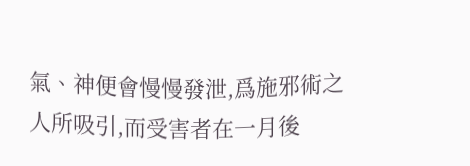氣、神便會慢慢發泄,爲施邪術之人所吸引,而受害者在一月後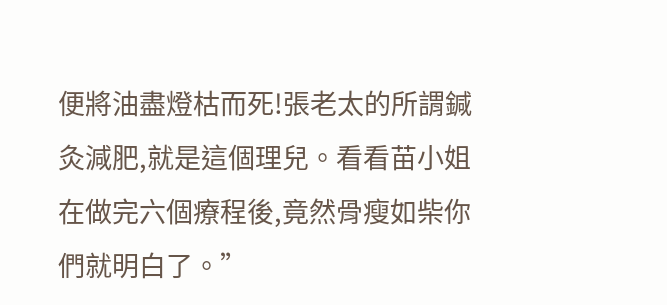便將油盡燈枯而死!張老太的所謂鍼灸減肥,就是這個理兒。看看苗小姐在做完六個療程後,竟然骨瘦如柴你們就明白了。”